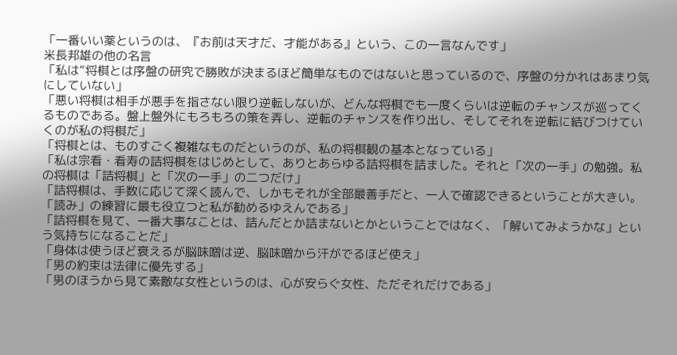「一番いい薬というのは、『お前は天才だ、才能がある』という、この一言なんです」
米長邦雄の他の名言
「私は“将棋とは序盤の研究で勝敗が決まるほど簡単なものではないと思っているので、序盤の分かれはあまり気にしていない」
「悪い将棋は相手が悪手を指さない限り逆転しないが、どんな将棋でも一度くらいは逆転のチャンスが巡ってくるものである。盤上盤外にもろもろの策を弄し、逆転のチャンスを作り出し、そしてそれを逆転に結びつけていくのが私の将棋だ」
「将棋とは、ものすごく複雑なものだというのが、私の将棋観の基本となっている」
「私は宗看・看寿の詰将棋をはじめとして、ありとあらゆる詰将棋を詰ました。それと「次の一手」の勉強。私の将棋は「詰将棋」と「次の一手」の二つだけ」
「詰将棋は、手数に応じて深く読んで、しかもそれが全部最善手だと、一人で確認できるということが大きい。「読み」の練習に最も役立つと私が勧めるゆえんである」
「詰将棋を見て、一番大事なことは、詰んだとか詰まないとかということではなく、「解いてみようかな」という気持ちになることだ」
「身体は使うほど衰えるが脳味噌は逆、脳味噌から汗がでるほど使え」
「男の約束は法律に優先する」
「男のほうから見て素敵な女性というのは、心が安らぐ女性、ただそれだけである」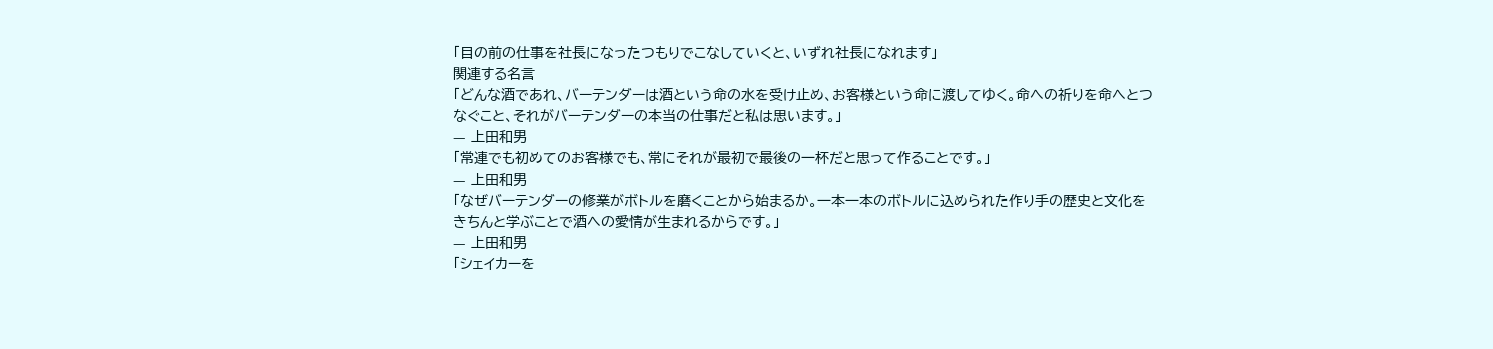「目の前の仕事を社長になったつもりでこなしていくと、いずれ社長になれます」
関連する名言
「どんな酒であれ、バーテンダーは酒という命の水を受け止め、お客様という命に渡してゆく。命への祈りを命へとつなぐこと、それがバーテンダーの本当の仕事だと私は思います。」
— 上田和男
「常連でも初めてのお客様でも、常にそれが最初で最後の一杯だと思って作ることです。」
— 上田和男
「なぜバーテンダーの修業がボトルを磨くことから始まるか。一本一本のボトルに込められた作り手の歴史と文化をきちんと学ぶことで酒への愛情が生まれるからです。」
— 上田和男
「シェイカーを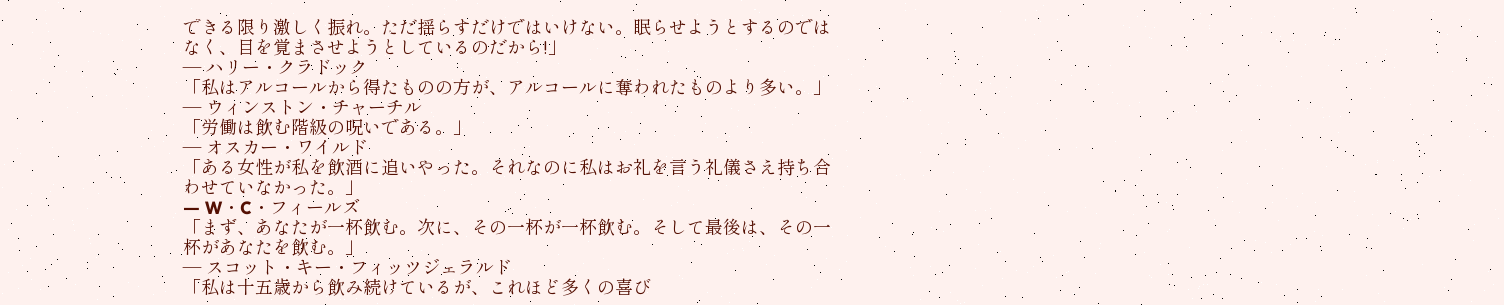できる限り激しく振れ。ただ揺らすだけではいけない。眠らせようとするのではなく、目を覚まさせようとしているのだから!」
— ハリー・クラドック
「私はアルコールから得たものの方が、アルコールに奪われたものより多い。」
— ウィンストン・チャーチル
「労働は飲む階級の呪いである。」
— オスカー・ワイルド
「ある女性が私を飲酒に追いやった。それなのに私はお礼を言う礼儀さえ持ち合わせていなかった。」
— W・C・フィールズ
「まず、あなたが一杯飲む。次に、その一杯が一杯飲む。そして最後は、その一杯があなたを飲む。」
— スコット・キー・フィッツジェラルド
「私は十五歳から飲み続けているが、これほど多くの喜び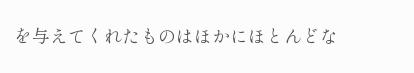を与えてくれたものはほかにほとんどな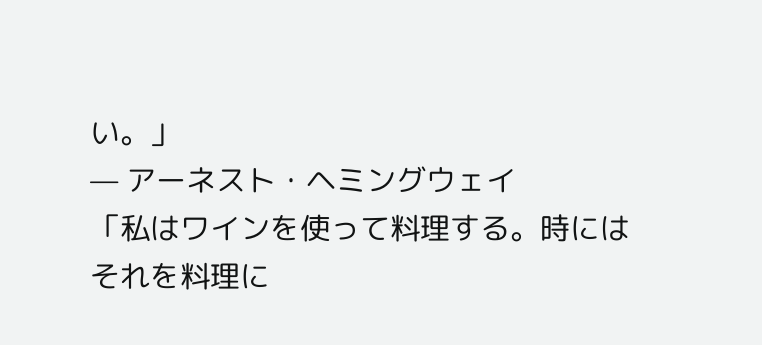い。」
— アーネスト・ヘミングウェイ
「私はワインを使って料理する。時にはそれを料理に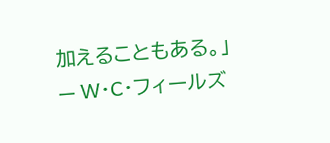加えることもある。」
— W・C・フィールズ